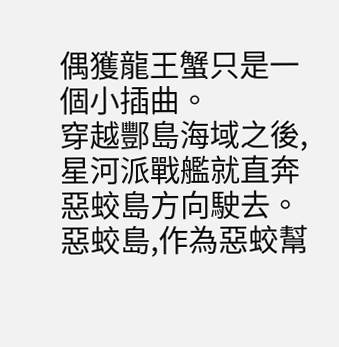偶獲龍王蟹只是一個小插曲。
穿越酆島海域之後,星河派戰艦就直奔惡蛟島方向駛去。
惡蛟島,作為惡蛟幫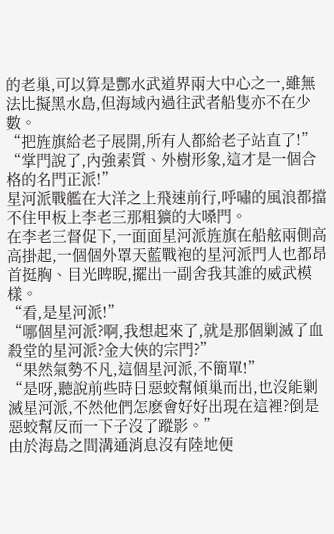的老巢,可以算是酆水武道界兩大中心之一,雖無法比擬黑水島,但海域內過往武者船隻亦不在少數。
“把旌旗給老子展開,所有人都給老子站直了!”
“掌門說了,內強素質、外樹形象,這才是一個合格的名門正派!”
星河派戰艦在大洋之上飛速前行,呼嘯的風浪都擋不住甲板上李老三那粗獷的大嗓門。
在李老三督促下,一面面星河派旌旗在船舷兩側高高掛起,一個個外罩天藍戰袍的星河派門人也都昂首挺胸、目光睥睨,擺出一副舍我其誰的威武模樣。
“看,是星河派!”
“哪個星河派?啊,我想起來了,就是那個剿滅了血殺堂的星河派?金大俠的宗門?”
“果然氣勢不凡,這個星河派,不簡單!”
“是呀,聽說前些時日惡蛟幫傾巢而出,也沒能剿滅星河派,不然他們怎麽會好好出現在這裡?倒是惡蛟幫反而一下子沒了蹤影。”
由於海島之間溝通消息沒有陸地便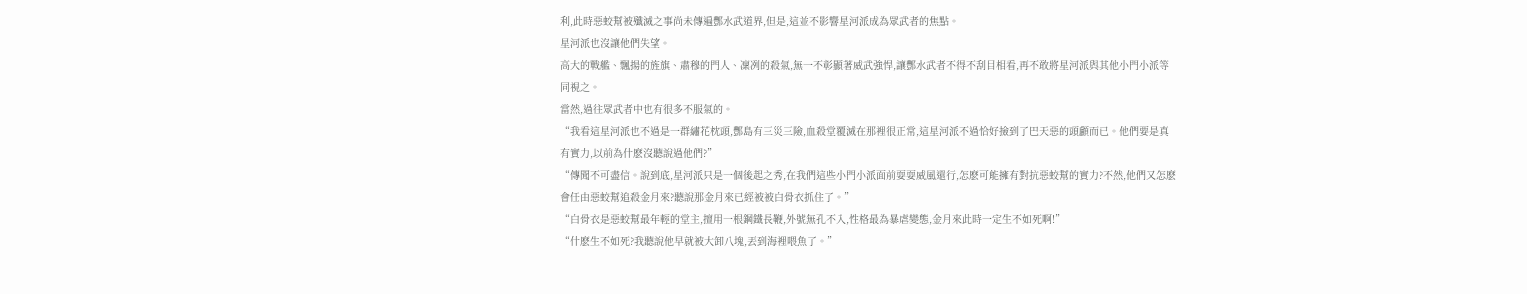利,此時惡蛟幫被殲滅之事尚未傳遍酆水武道界,但是,這並不影響星河派成為眾武者的焦點。
星河派也沒讓他們失望。
高大的戰艦、飄揚的旌旗、肅穆的門人、凜冽的殺氣,無一不彰顯著威武強悍,讓酆水武者不得不刮目相看,再不敢將星河派與其他小門小派等同視之。
當然,過往眾武者中也有很多不服氣的。
“我看這星河派也不過是一群繡花枕頭,酆島有三災三險,血殺堂覆滅在那裡很正常,這星河派不過恰好撿到了巴天惡的頭顱而已。他們要是真有實力,以前為什麽沒聽說過他們?”
“傳聞不可盡信。說到底,星河派只是一個後起之秀,在我們這些小門小派面前耍耍威風還行,怎麽可能擁有對抗惡蛟幫的實力?不然,他們又怎麽會任由惡蛟幫追殺金月來?聽說那金月來已經被被白骨衣抓住了。”
“白骨衣是惡蛟幫最年輕的堂主,擅用一根鋼鐵長鞭,外號無孔不入,性格最為暴虐變態,金月來此時一定生不如死啊!”
“什麽生不如死?我聽說他早就被大卸八塊,丟到海裡喂魚了。”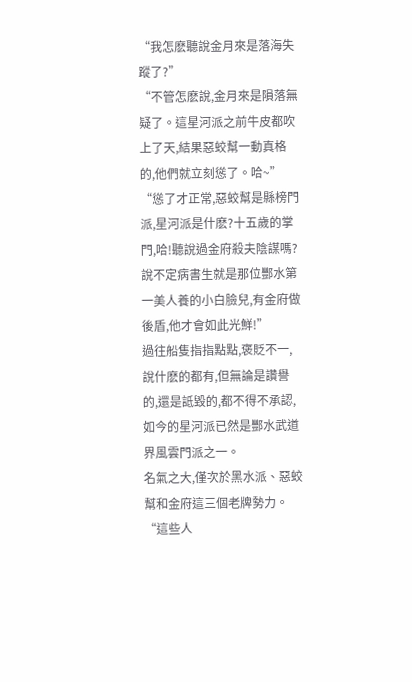“我怎麽聽說金月來是落海失蹤了?”
“不管怎麽說,金月來是隕落無疑了。這星河派之前牛皮都吹上了天,結果惡蛟幫一動真格的,他們就立刻慫了。哈~”
“慫了才正常,惡蛟幫是縣榜門派,星河派是什麽?十五歲的掌門,哈!聽說過金府殺夫陰謀嗎?說不定病書生就是那位酆水第一美人養的小白臉兒,有金府做後盾,他才會如此光鮮!”
過往船隻指指點點,褒貶不一,說什麽的都有,但無論是讚譽的,還是詆毀的,都不得不承認,如今的星河派已然是酆水武道界風雲門派之一。
名氣之大,僅次於黑水派、惡蛟幫和金府這三個老牌勢力。
“這些人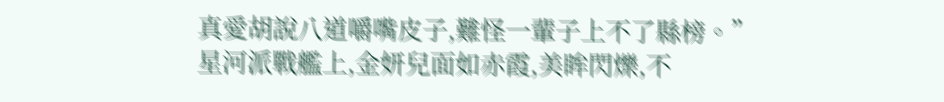真愛胡說八道嚼嘴皮子,難怪一輩子上不了縣榜。”
星河派戰艦上,金妍兒面如赤霞,美眸閃爍,不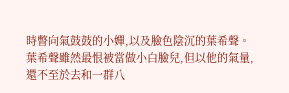時瞥向氣鼓鼓的小嬋,以及臉色陰沉的葉希聲。
葉希聲雖然最恨被當做小白臉兒,但以他的氣量,還不至於去和一群八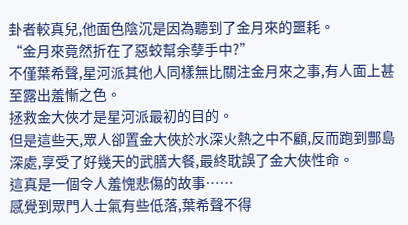卦者較真兒,他面色陰沉是因為聽到了金月來的噩耗。
“金月來竟然折在了惡蛟幫余孽手中?”
不僅葉希聲,星河派其他人同樣無比關注金月來之事,有人面上甚至露出羞慚之色。
拯救金大俠才是星河派最初的目的。
但是這些天,眾人卻置金大俠於水深火熱之中不顧,反而跑到酆島深處,享受了好幾天的武膳大餐,最終耽誤了金大俠性命。
這真是一個令人羞愧悲傷的故事……
感覺到眾門人士氣有些低落,葉希聲不得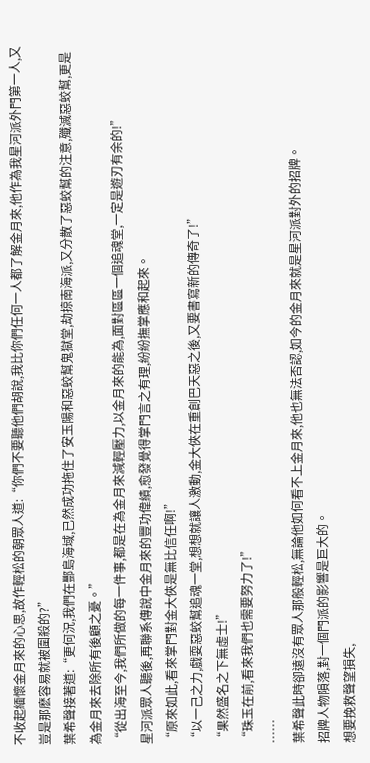不收起緬懷金月來的心思,故作輕松的朝眾人道:“你們不要聽他們胡說,我比你們任何一人都了解金月來,他作為我星河派外門第一人,又豈是那麽容易就被圍殺的?”
葉希聲接著道:“更何況,我們在酆島海域,已然成功拖住了安玉陽和惡蛟幫鬼獄堂,劫掠南海派,又分散了惡蛟幫的注意,殲滅惡蛟幫,更是為金月來去除所有後顧之憂。”
“從出海至今,我們所做的每一件事,都是在為金月來減輕壓力,以金月來的能為,面對區區一個追魂堂,一定是遊刃有余的!”
星河派眾人聽後,再聯系傳說中金月來的豐功偉績,愈發覺得掌門言之有理,紛紛撫掌應和起來。
“原來如此,看來掌門對金大俠是無比信任啊!”
“以一己之力,戲耍惡蛟幫追魂一堂,想想就讓人激動,金大俠在重創巴天惡之後,又要書寫新的傳奇了!”
“果然盛名之下無虛士!”
“珠玉在前,看來我們也需要努力了!”
……
葉希聲此時卻遠沒有眾人那般輕松,無論他如何看不上金月來,他也無法否認,如今的金月來就是星河派對外的招牌。
招牌人物隕落,對一個門派的影響是巨大的。
想要挽救聲望損失,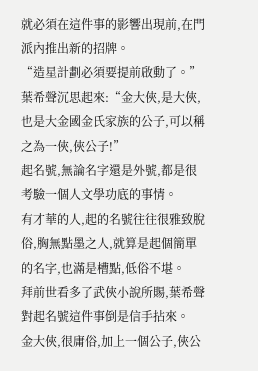就必須在這件事的影響出現前,在門派內推出新的招牌。
“造星計劃必須要提前啟動了。”
葉希聲沉思起來:“金大俠,是大俠,也是大金國金氏家族的公子,可以稱之為一俠,俠公子!”
起名號,無論名字還是外號,都是很考驗一個人文學功底的事情。
有才華的人,起的名號往往很雅致脫俗,胸無點墨之人,就算是起個簡單的名字,也滿是槽點,低俗不堪。
拜前世看多了武俠小說所賜,葉希聲對起名號這件事倒是信手拈來。
金大俠,很庸俗,加上一個公子,俠公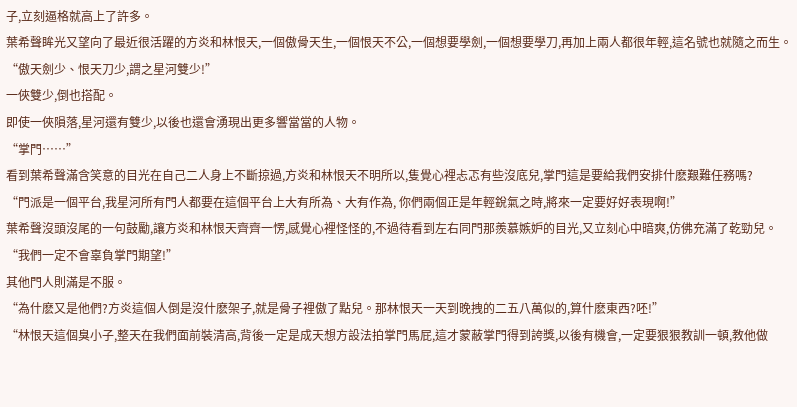子,立刻逼格就高上了許多。
葉希聲眸光又望向了最近很活躍的方炎和林恨天,一個傲骨天生,一個恨天不公,一個想要學劍,一個想要學刀,再加上兩人都很年輕,這名號也就隨之而生。
“傲天劍少、恨天刀少,謂之星河雙少!”
一俠雙少,倒也搭配。
即使一俠隕落,星河還有雙少,以後也還會湧現出更多響當當的人物。
“掌門……”
看到葉希聲滿含笑意的目光在自己二人身上不斷掠過,方炎和林恨天不明所以,隻覺心裡忐忑有些沒底兒,掌門這是要給我們安排什麽艱難任務嗎?
“門派是一個平台,我星河所有門人都要在這個平台上大有所為、大有作為, 你們兩個正是年輕銳氣之時,將來一定要好好表現啊!”
葉希聲沒頭沒尾的一句鼓勵,讓方炎和林恨天齊齊一愣,感覺心裡怪怪的,不過待看到左右同門那羨慕嫉妒的目光,又立刻心中暗爽,仿佛充滿了乾勁兒。
“我們一定不會辜負掌門期望!”
其他門人則滿是不服。
“為什麽又是他們?方炎這個人倒是沒什麽架子,就是骨子裡傲了點兒。那林恨天一天到晚拽的二五八萬似的,算什麽東西?呸!”
“林恨天這個臭小子,整天在我們面前裝清高,背後一定是成天想方設法拍掌門馬屁,這才蒙蔽掌門得到誇獎,以後有機會,一定要狠狠教訓一頓,教他做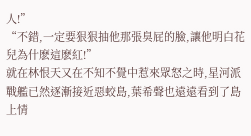人!”
“不錯,一定要狠狠抽他那張臭屁的臉,讓他明白花兒為什麽這麽紅!”
就在林恨天又在不知不覺中惹來眾怒之時,星河派戰艦已然逐漸接近惡蛟島,葉希聲也遠遠看到了島上情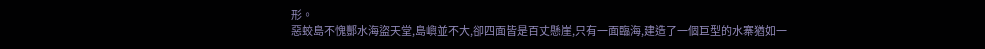形。
惡蛟島不愧酆水海盜天堂,島嶼並不大,卻四面皆是百丈懸崖,只有一面臨海,建造了一個巨型的水寨猶如一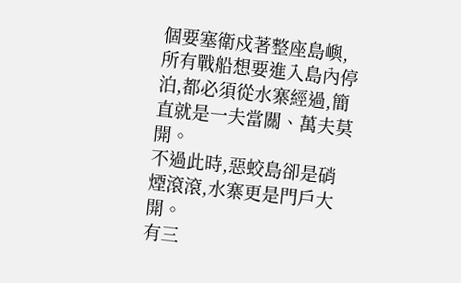個要塞衛戍著整座島嶼,所有戰船想要進入島內停泊,都必須從水寨經過,簡直就是一夫當關、萬夫莫開。
不過此時,惡蛟島卻是硝煙滾滾,水寨更是門戶大開。
有三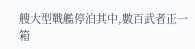艘大型戰艦停泊其中,數百武者正一箱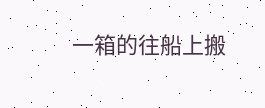一箱的往船上搬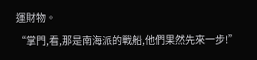運財物。
“掌門,看,那是南海派的戰船,他們果然先來一步!”